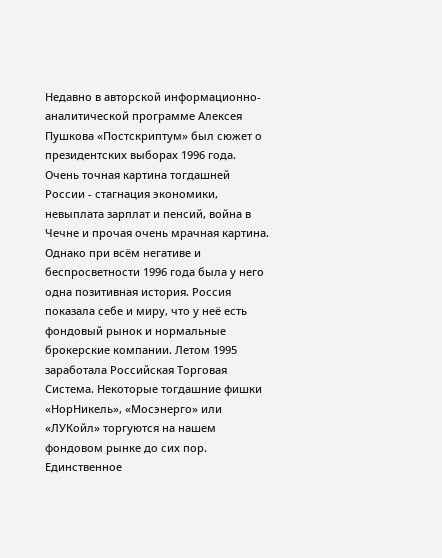Недавно в авторской информационно-аналитической программе Алексея Пушкова «Постскриптум» был сюжет о президентских выборах 1996 года. Очень точная картина тогдашней России - стагнация экономики, невыплата зарплат и пенсий, война в Чечне и прочая очень мрачная картина.
Однако при всём негативе и беспросветности 1996 года была у него одна позитивная история. Россия показала себе и миру, что у неё есть фондовый рынок и нормальные брокерские компании. Летом 1995 заработала Российская Торговая Система. Некоторые тогдашние фишки «НорНикель», «Мосэнерго» или «ЛУКойл» торгуются на нашем фондовом рынке до сих пор. Единственное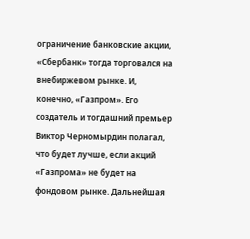ограничение банковские акции, «Сбербанк» тогда торговался на внебиржевом рынке. И, конечно, «Газпром». Его создатель и тогдашний премьер Виктор Черномырдин полагал, что будет лучше, если акций «Газпрома» не будет на фондовом рынке. Дальнейшая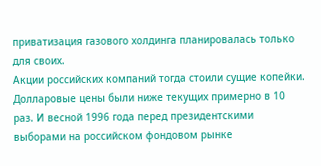приватизация газового холдинга планировалась только для своих.
Акции российских компаний тогда стоили сущие копейки. Долларовые цены были ниже текущих примерно в 10 раз. И весной 1996 года перед президентскими выборами на российском фондовом рынке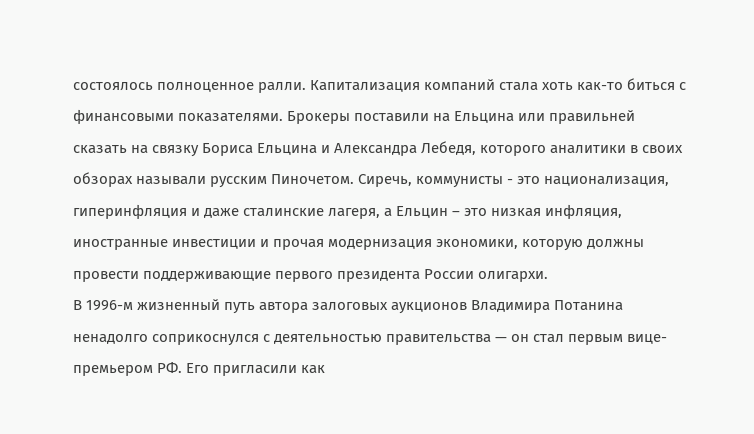состоялось полноценное ралли. Капитализация компаний стала хоть как-то биться с финансовыми показателями. Брокеры поставили на Ельцина или правильней сказать на связку Бориса Ельцина и Александра Лебедя, которого аналитики в своих обзорах называли русским Пиночетом. Сиречь, коммунисты - это национализация, гиперинфляция и даже сталинские лагеря, а Ельцин – это низкая инфляция, иностранные инвестиции и прочая модернизация экономики, которую должны провести поддерживающие первого президента России олигархи.
В 1996-м жизненный путь автора залоговых аукционов Владимира Потанина ненадолго соприкоснулся с деятельностью правительства — он стал первым вице-премьером РФ. Его пригласили как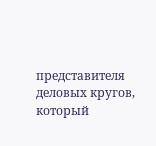представителя деловых кругов, который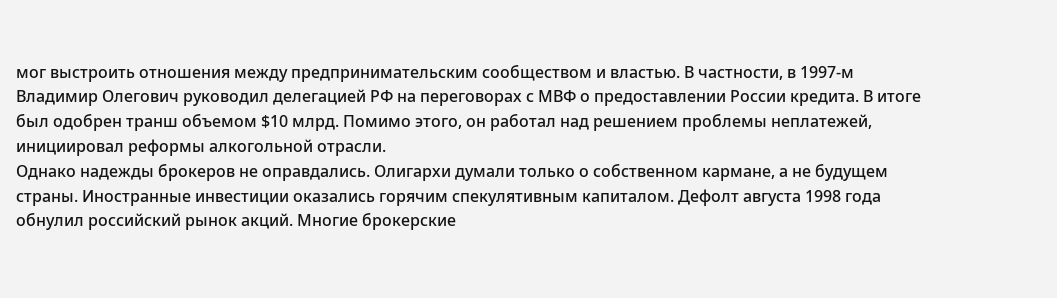мог выстроить отношения между предпринимательским сообществом и властью. В частности, в 1997-м Владимир Олегович руководил делегацией РФ на переговорах с МВФ о предоставлении России кредита. В итоге был одобрен транш объемом $10 млрд. Помимо этого, он работал над решением проблемы неплатежей, инициировал реформы алкогольной отрасли.
Однако надежды брокеров не оправдались. Олигархи думали только о собственном кармане, а не будущем страны. Иностранные инвестиции оказались горячим спекулятивным капиталом. Дефолт августа 1998 года обнулил российский рынок акций. Многие брокерские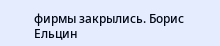фирмы закрылись. Борис Ельцин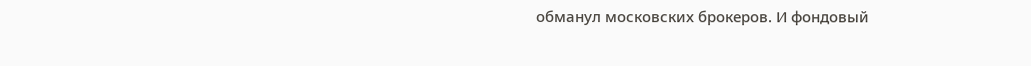обманул московских брокеров. И фондовый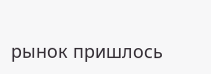рынок пришлось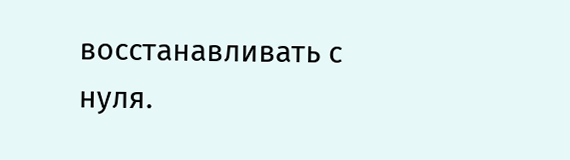восстанавливать с нуля.